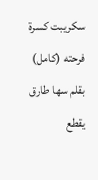سكريبت كسرة فرحته (كامل) بقلم سها طارق
يقطع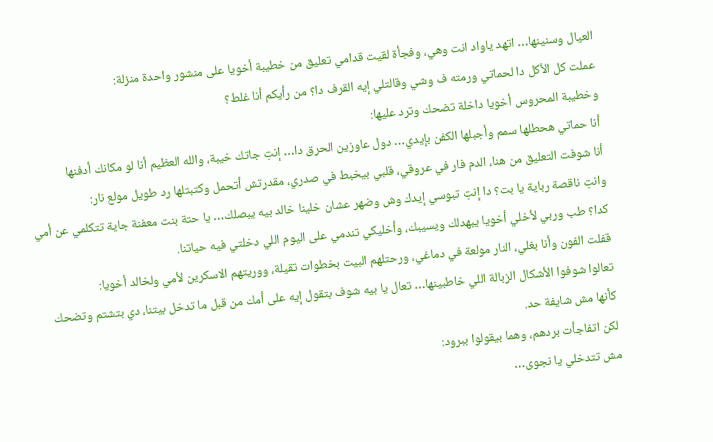العيال وسنينها… اتهد ياواد انت وهي، وفجأة لقيت قدامي تعليق من خطيبة أخويا على منشور واحدة منزلة:
عملت كل الأكل دا لحماتي ورمته ف وشي وقالتلي إيه القرف دا؟ من رأيكم أنا غلط؟
وخطيبة المحروس أخويا داخلة تضحك وترد عليها:
أنا حماتي هحطلها سمم وأجبلها الكفن بإيدي… دول عاوزين الحرق دا… إنتِ جاتك خيبة، والله العظيم أنا لو مكانك أدفنها
أنا شوفت التعليق من هنا، الدم فار في عروقي، قلبي بيخبط في صدري، مقدرتش أتحمل وكتبتلها رد طويل مولع نار:
وانتِ ناقصة رباية يا بت؟ دا إنتِ تبوسي إيدك وش وضهر عشان خلينا خالد بيه يبصلك… يا حتة بنت معفنة جاية تتكلمي عن أمي كدا؟ طب وربي لأخلي أخويا يبهدلك ويسيبك، وأخليكي تندمي على اليوم اللي دخلتي فيه حياتنا.
قفلت الفون وأنا بغلي، النار مولعة في دماغي، ورحتلهم البيت بخطوات تقيلة، ووريتهم الاسكرين لأمي ولخالد أخويا:
تعالوا شوفوا الأشكال الزبالة اللي خاطبينها… تعال يا بيه شوف بتقول إيه على أمك من قبل ما تدخل بيتنا، دي بتشتم وتضحك كأنها مش شايفة حد.
لكن اتفاجأت بردهم، وهما بيقولوا ببرود:
مش تتدخلي يا نجوى…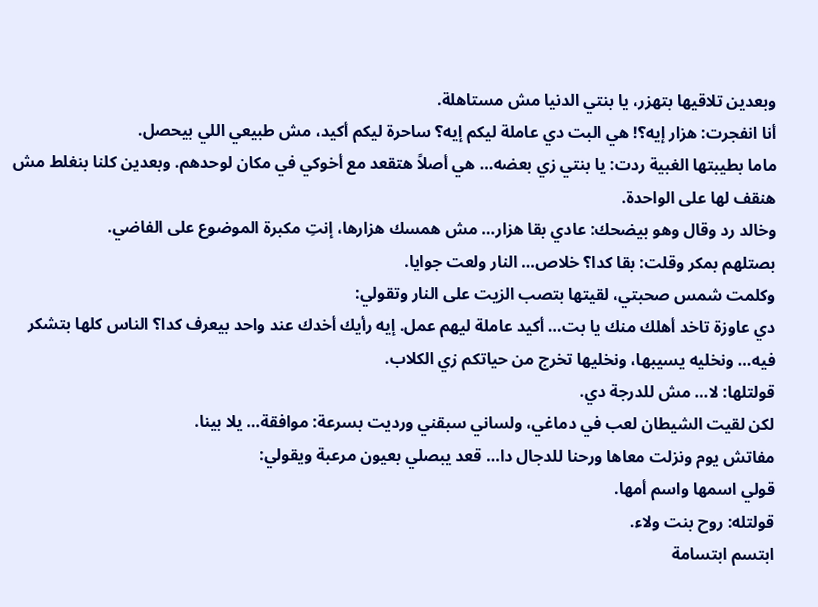وبعدين تلاقيها بتهزر، يا بنتي الدنيا مش مستاهلة.
أنا انفجرت: هزار إيه؟! هي البت دي عاملة ليكم إيه؟ ساحرة ليكم أكيد، مش طبيعي اللي بيحصل.
ماما بطيبتها الغبية ردت: يا بنتي زي بعضه… هي أصلاً هتقعد مع أخوكي في مكان لوحدهم. وبعدين كلنا بنغلط مش هنقف لها على الواحدة.
وخالد رد وقال وهو بيضحك: عادي بقا هزار… مش همسك هزارها، إنتِ مكبرة الموضوع على الفاضي.
بصتلهم بمكر وقلت: بقا كدا؟ خلاص… النار ولعت جوايا.
وكلمت شمس صحبتي، لقيتها بتصب الزيت على النار وتقولي:
دي عاوزة تاخد أهلك منك يا بت… أكيد عاملة ليهم عمل. إيه رأيك أخدك عند واحد بيعرف كدا؟ الناس كلها بتشكر فيه… ونخليه يسيبها، ونخليها تخرج من حياتكم زي الكلاب.
قولتلها: لا… مش للدرجة دي.
لكن لقيت الشيطان لعب في دماغي، ولساني سبقني ورديت بسرعة: موافقة… يلا بينا.
مفاتش يوم ونزلت معاها ورحنا للدجال دا… قعد يبصلي بعيون مرعبة ويقولي:
قولي اسمها واسم أمها.
قولتله: روح بنت ولاء.
ابتسم ابتسامة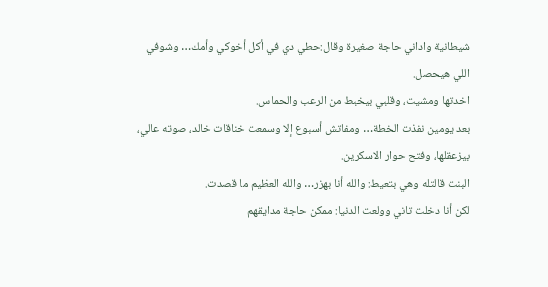شيطانية واداني حاجة صغيرة وقال:حطي دي في أكل أخوكي وأمك… وشوفي اللي هيحصل.
اخدتها ومشيت، وقلبي بيخبط من الرعب والحماس.
بعد يومين نفذت الخطة… ومفاتش أسبوع إلا وسمعت خناقات خالد، صوته عالي، بيزعقلها، وفتح حوار الاسكرين.
البنت قالتله وهي بتعيط: والله أنا بهزر… والله العظيم ما قصدت.
لكن أنا دخلت تاني وولعت الدنيا: ممكن حاجة مدايقهم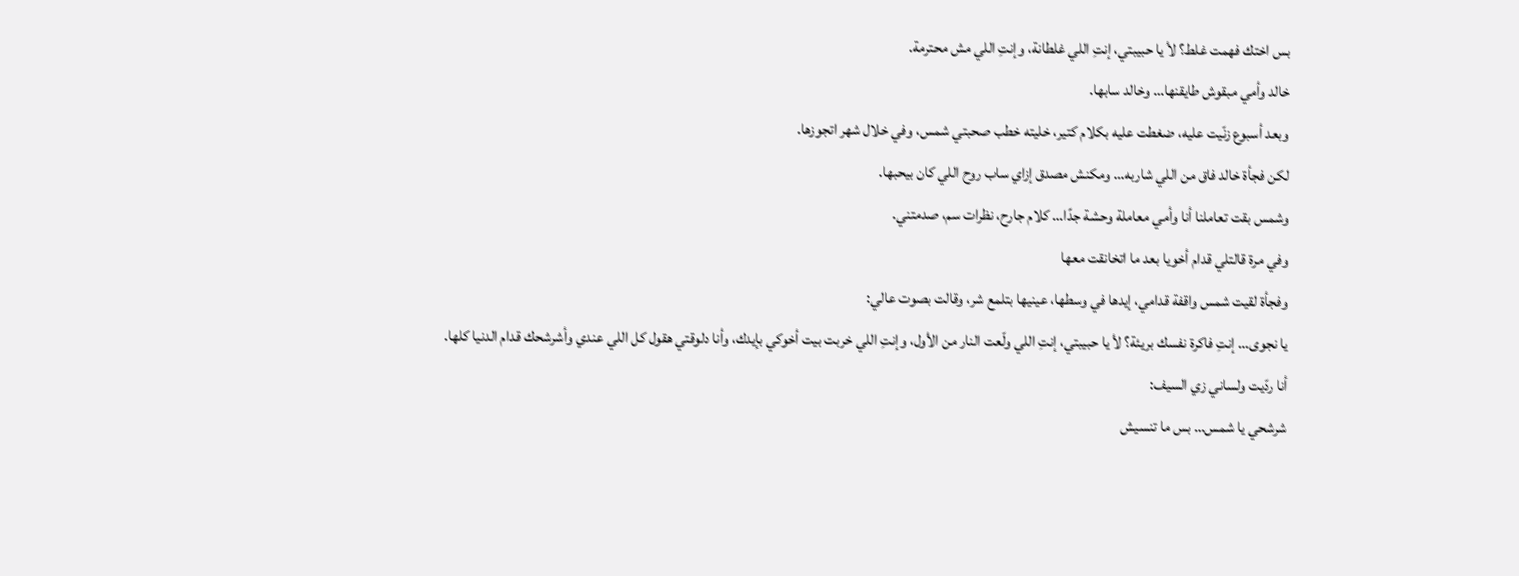بس اختك فهمت غلط؟ لأ يا حبيبتي، إنتِ اللي غلطانة، وإنتِ اللي مش محترمة.
خالد وأمي مبقوش طايقنها… وخالد سابها.
وبعد أسبوع زنّيت عليه، ضغطت عليه بكلام كتير، خليته خطب صحبتي شمس، وفي خلال شهر اتجوزها.
لكن فجأة خالد فاق من اللي شاربه… ومكنش مصدق إزاي ساب روح اللي كان بيحبها.
وشمس بقت تعاملنا أنا وأمي معاملة وحشة جدًا… كلام جارح، نظرات سم، صدمتني.
وفي مرة قالتلي قدام أخويا بعد ما اتخانقت معها
وفجأة لقيت شمس واقفة قدامي، إيدها في وسطها، عينيها بتلمع شر، وقالت بصوت عالي:
يا نجوى… إنتِ فاكرة نفسك بريئة؟ لأ يا حبيبتي، إنتِ اللي ولّعت النار من الأول، وإنتِ اللي خربت بيت أخوكي بإيدك، وأنا دلوقتي هقول كل اللي عندي وأشرشحك قدام الدنيا كلها.
أنا ردّيت ولساني زي السيف:
شرشحي يا شمس… بس ما تنسيش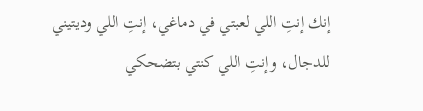إنك إنتِ اللي لعبتي في دماغي، إنتِ اللي وديتيني للدجال، وإنتِ اللي كنتي بتضحكي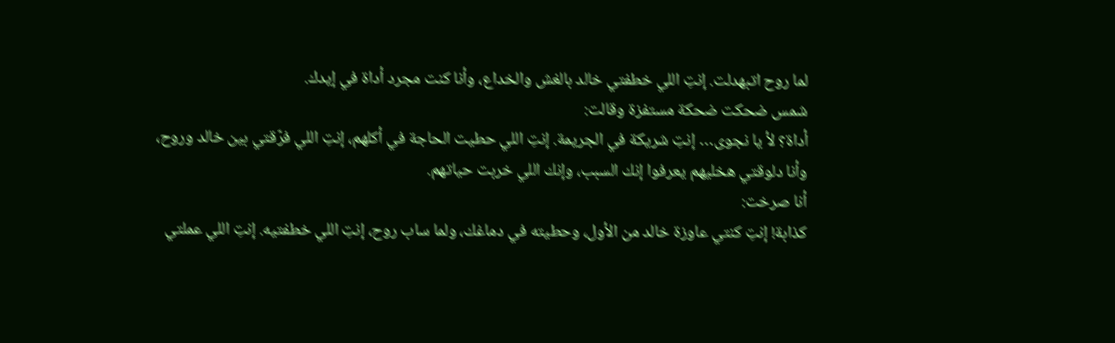لما روح اتبهدلت. إنتِ اللي خطفتي خالد بالغش والخداع، وأنا كنت مجرد أداة في إيدك.
شمس ضحكت ضحكة مستفزة وقالت:
أداة؟ لأ يا نجوى… إنتِ شريكة في الجريمة. إنتِ اللي حطيت الحاجة في أكلهم، إنتِ اللي فرّقتي بين خالد وروح، وأنا دلوقتي هخليهم يعرفوا إنك السبب، وإنك اللي خربت حياتهم.
أنا صرخت:
كذابة! إنتِ كنتي عاوزة خالد من الأول، وحطيته في دماغك، ولما ساب روح، إنتِ اللي خطفتيه. إنتِ اللي عملتي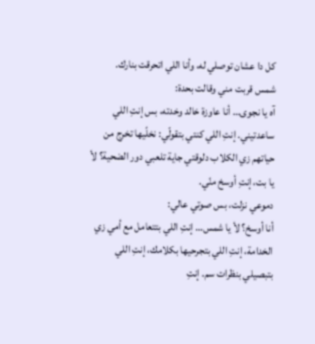كل دا عشان توصلي له، وأنا اللي اتحرقت بنارك.
شمس قربت مني وقالت بحدة:
آه يا نجوى… أنا عاوزة خالد وخدته، بس إنتِ اللي ساعدتيني. إنتِ اللي كنتي بتقولّي: نخلّيها تخرج من حياتهم زي الكلاب دلوقتي جاية تلعبي دور الضحية؟ لأ يا بت، إنتِ أوسخ منّي.
دموعي نزلت، بس صوتي عالي:
أنا أوسخ؟ لأ يا شمس… إنتِ اللي بتتعامل مع أمي زي الخدامة، إنتِ اللي بتجرحيها بكلامك، إنتِ اللي بتبصيلي بنظرات سم. إنتِ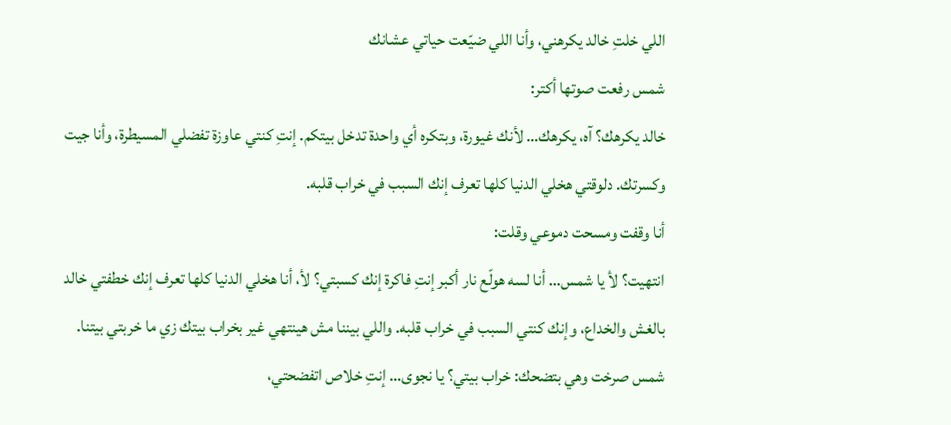اللي خلتِ خالد يكرهني، وأنا اللي ضيّعت حياتي عشانك
شمس رفعت صوتها أكتر:
خالد يكرهك؟ آه، يكرهك… لأنك غيورة، وبتكره أي واحدة تدخل بيتكم. إنتِ كنتي عاوزة تفضلي المسيطرة، وأنا جيت وكسرتك. دلوقتي هخلي الدنيا كلها تعرف إنك السبب في خراب قلبه.
أنا وقفت ومسحت دموعي وقلت:
انتهيت؟ لأ يا شمس… أنا لسه هولّع نار أكبر إنتِ فاكرة إنك كسبتي؟ لأ، أنا هخلي الدنيا كلها تعرف إنك خطفتي خالد بالغش والخداع، وإنك كنتي السبب في خراب قلبه. واللي بيننا مش هينتهي غير بخراب بيتك زي ما خربتي بيتنا.
شمس صرخت وهي بتضحك: خراب بيتي؟ يا نجوى… إنتِ خلاص اتفضحتي،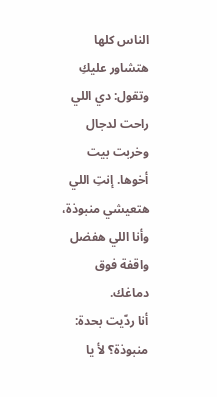الناس كلها هتشاور عليكِ وتقول: دي اللي راحت لدجال وخربت بيت أخوها. إنتِ اللي هتعيشي منبوذة، وأنا اللي هفضل واقفة فوق دماغك.
أنا ردّيت بحدة:
منبوذة؟ لأ يا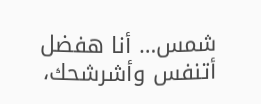شمس… أنا هفضل أتنفس وأشرشحك،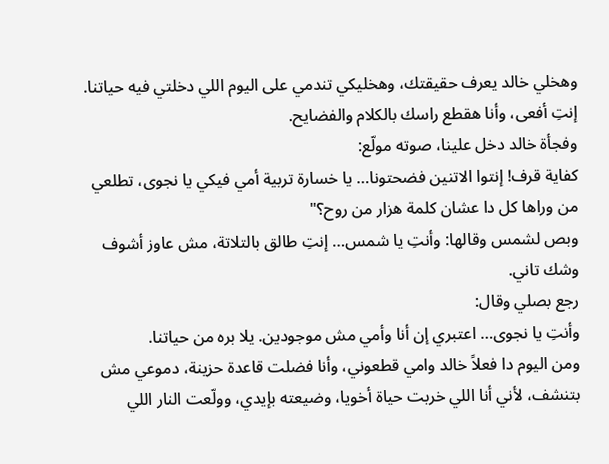وهخلي خالد يعرف حقيقتك، وهخليكي تندمي على اليوم اللي دخلتي فيه حياتنا. إنتِ أفعى، وأنا هقطع راسك بالكلام والفضايح.
وفجأة خالد دخل علينا، صوته مولّع:
كفاية قرف! إنتوا الاتنين فضحتونا… يا خسارة تربية أمي فيكي يا نجوى، تطلعي من وراها كل دا عشان كلمة هزار من روح؟"
وبص لشمس وقالها: وأنتِ يا شمس… إنتِ طالق بالتلاتة، مش عاوز أشوف وشك تاني.
رجع بصلي وقال:
وأنتِ يا نجوى… اعتبري إن أنا وأمي مش موجودين. يلا بره من حياتنا.
ومن اليوم دا فعلاً خالد وامي قطعوني، وأنا فضلت قاعدة حزينة، دموعي مش بتنشف، لأني أنا اللي خربت حياة أخويا، وضيعته بإيدي، وولّعت النار اللي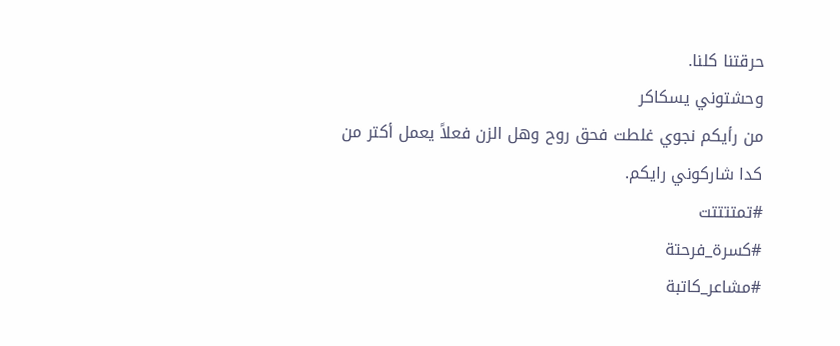حرقتنا كلنا.
وحشتوني يسكاكر
من رأيكم نجوي غلطت فحق روح وهل الزن فعلاً يعمل أكتر من كدا شاركوني رايكم.
#تمتتتتت
#كسرة_فرحتة
#مشاعر_كاتبة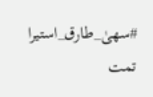#سهىٰ_طارق_استيرا
تمت